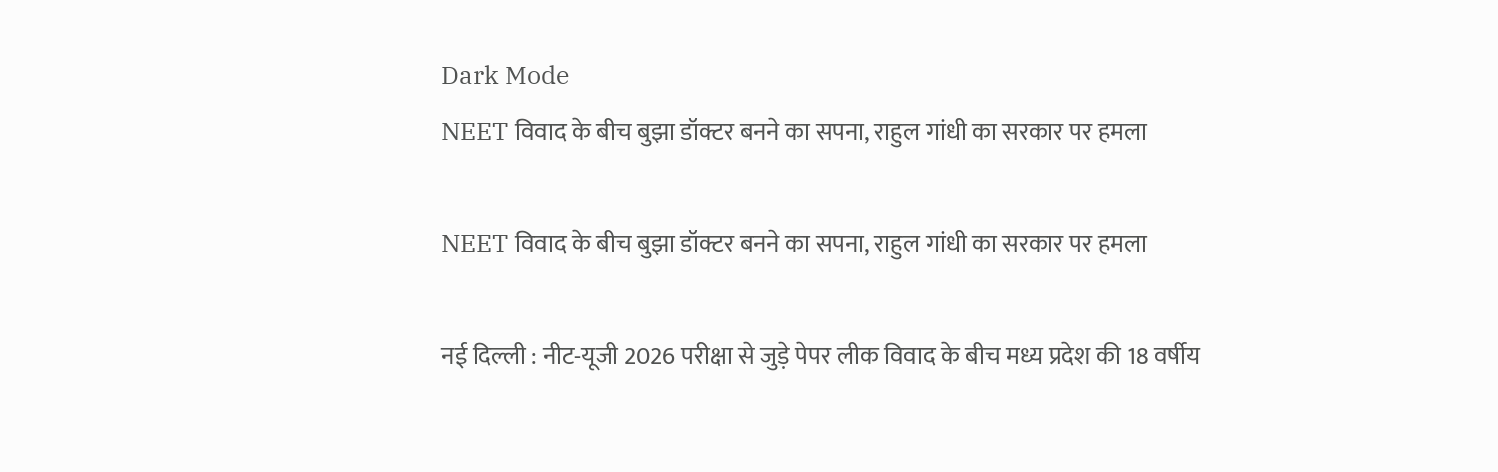Dark Mode
NEET विवाद के बीच बुझा डॉक्टर बनने का सपना, राहुल गांधी का सरकार पर हमला

NEET विवाद के बीच बुझा डॉक्टर बनने का सपना, राहुल गांधी का सरकार पर हमला

नई दिल्ली : नीट-यूजी 2026 परीक्षा से जुड़े पेपर लीक विवाद के बीच मध्य प्रदेश की 18 वर्षीय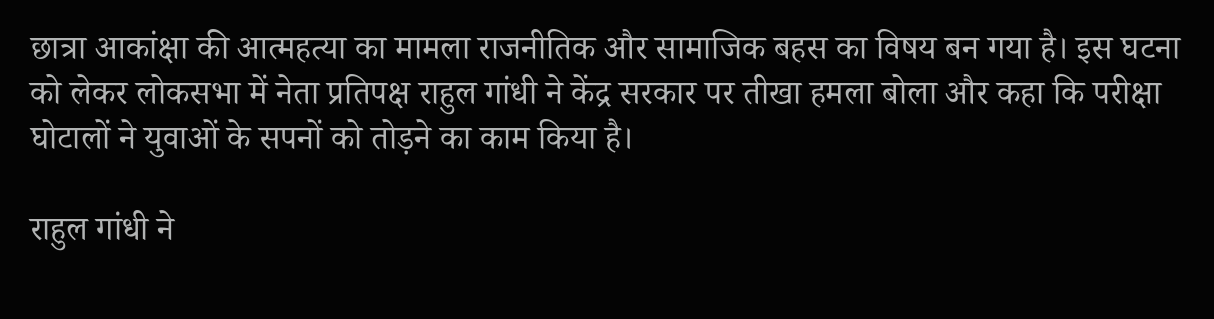छात्रा आकांक्षा की आत्महत्या का मामला राजनीतिक और सामाजिक बहस का विषय बन गया है। इस घटना को लेकर लोकसभा में नेता प्रतिपक्ष राहुल गांधी ने केंद्र सरकार पर तीखा हमला बोला और कहा कि परीक्षा घोटालों ने युवाओं के सपनों को तोड़ने का काम किया है।

राहुल गांधी ने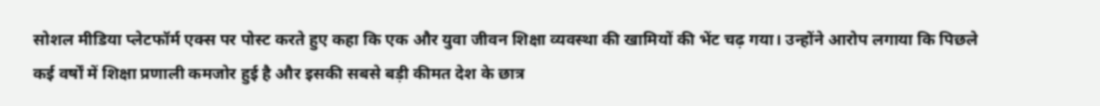सोशल मीडिया प्लेटफॉर्म एक्स पर पोस्ट करते हुए कहा कि एक और युवा जीवन शिक्षा व्यवस्था की खामियों की भेंट चढ़ गया। उन्होंने आरोप लगाया कि पिछले कई वर्षों में शिक्षा प्रणाली कमजोर हुई है और इसकी सबसे बड़ी कीमत देश के छात्र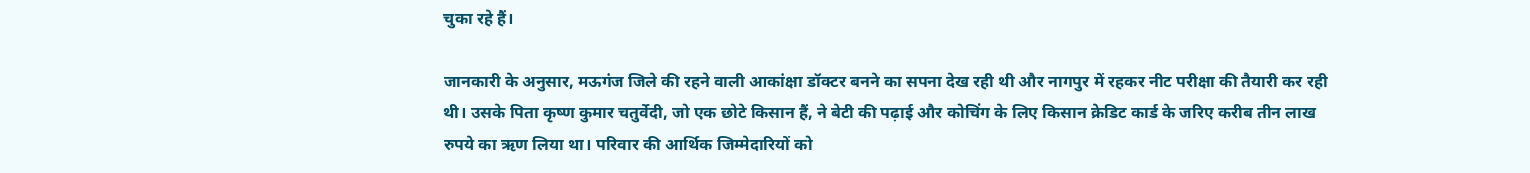चुका रहे हैं।

जानकारी के अनुसार, मऊगंज जिले की रहने वाली आकांक्षा डॉक्टर बनने का सपना देख रही थी और नागपुर में रहकर नीट परीक्षा की तैयारी कर रही थी। उसके पिता कृष्ण कुमार चतुर्वेदी, जो एक छोटे किसान हैं, ने बेटी की पढ़ाई और कोचिंग के लिए किसान क्रेडिट कार्ड के जरिए करीब तीन लाख रुपये का ऋण लिया था। परिवार की आर्थिक जिम्मेदारियों को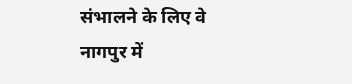संभालने के लिए वे नागपुर में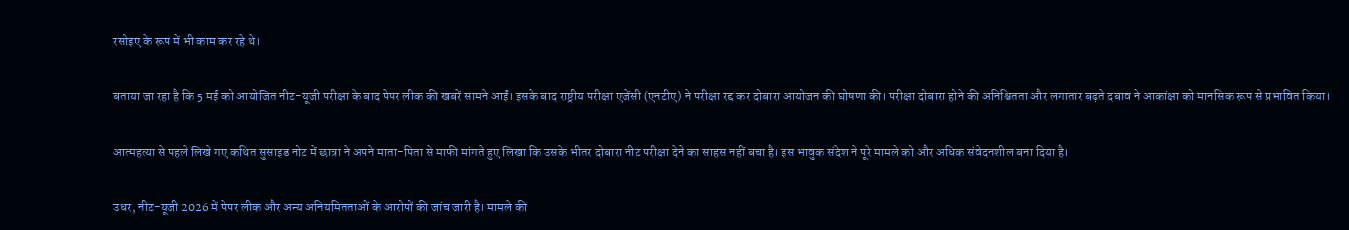रसोइए के रूप में भी काम कर रहे थे।

बताया जा रहा है कि 5 मई को आयोजित नीट-यूजी परीक्षा के बाद पेपर लीक की खबरें सामने आईं। इसके बाद राष्ट्रीय परीक्षा एजेंसी (एनटीए) ने परीक्षा रद्द कर दोबारा आयोजन की घोषणा की। परीक्षा दोबारा होने की अनिश्चितता और लगातार बढ़ते दबाव ने आकांक्षा को मानसिक रूप से प्रभावित किया।

आत्महत्या से पहले लिखे गए कथित सुसाइड नोट में छात्रा ने अपने माता-पिता से माफी मांगते हुए लिखा कि उसके भीतर दोबारा नीट परीक्षा देने का साहस नहीं बचा है। इस भावुक संदेश ने पूरे मामले को और अधिक संवेदनशील बना दिया है।

उधर, नीट-यूजी 2026 में पेपर लीक और अन्य अनियमितताओं के आरोपों की जांच जारी है। मामले की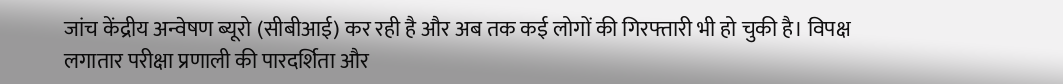जांच केंद्रीय अन्वेषण ब्यूरो (सीबीआई) कर रही है और अब तक कई लोगों की गिरफ्तारी भी हो चुकी है। विपक्ष लगातार परीक्षा प्रणाली की पारदर्शिता और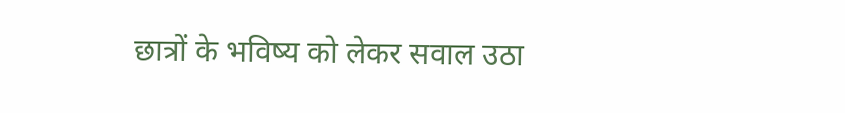छात्रों के भविष्य को लेकर सवाल उठा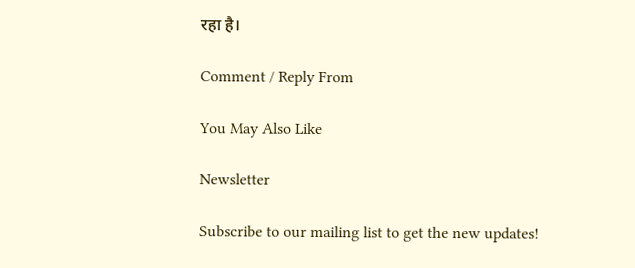रहा है।

Comment / Reply From

You May Also Like

Newsletter

Subscribe to our mailing list to get the new updates!